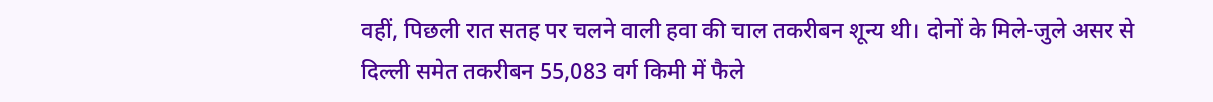वहीं, पिछली रात सतह पर चलने वाली हवा की चाल तकरीबन शून्य थी। दोनों के मिले-जुले असर से दिल्ली समेत तकरीबन 55,083 वर्ग किमी में फैले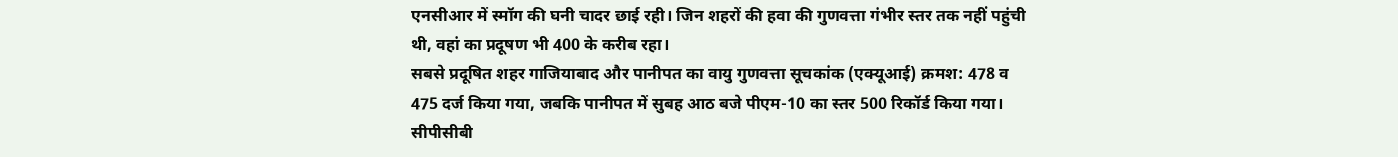एनसीआर में स्मॉग की घनी चादर छाई रही। जिन शहरों की हवा की गुणवत्ता गंभीर स्तर तक नहीं पहुंची थी, वहां का प्रदूषण भी 400 के करीब रहा।
सबसे प्रदूषित शहर गाजियाबाद और पानीपत का वायु गुणवत्ता सूचकांक (एक्यूआई) क्रमश: 478 व 475 दर्ज किया गया, जबकि पानीपत में सुबह आठ बजे पीएम-10 का स्तर 500 रिकॉर्ड किया गया। सीपीसीबी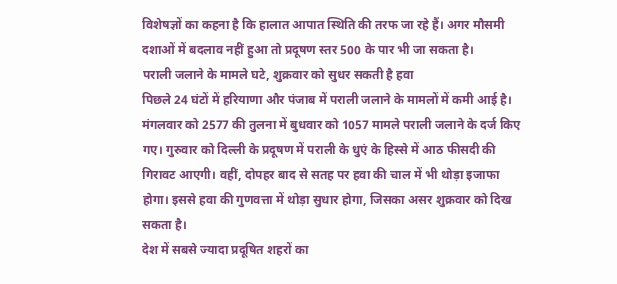विशेषज्ञों का कहना है कि हालात आपात स्थिति की तरफ जा रहे हैं। अगर मौसमी दशाओं में बदलाव नहीं हुआ तो प्रदूषण स्तर 500 के पार भी जा सकता है।
पराली जलाने के मामले घटे, शुक्रवार को सुधर सकती है हवा
पिछले 24 घंटों में हरियाणा और पंजाब में पराली जलाने के मामलों में कमी आई है। मंगलवार को 2577 की तुलना में बुधवार को 1057 मामले पराली जलाने के दर्ज किए गए। गुरुवार को दिल्ली के प्रदूषण में पराली के धुएं के हिस्से में आठ फीसदी की गिरावट आएगी। वहीं, दोपहर बाद से सतह पर हवा की चाल में भी थोड़ा इजाफा होगा। इससे हवा की गुणवत्ता में थोड़ा सुधार होगा, जिसका असर शुक्रवार को दिख सकता है।
देश में सबसे ज्यादा प्रदूषित शहरों का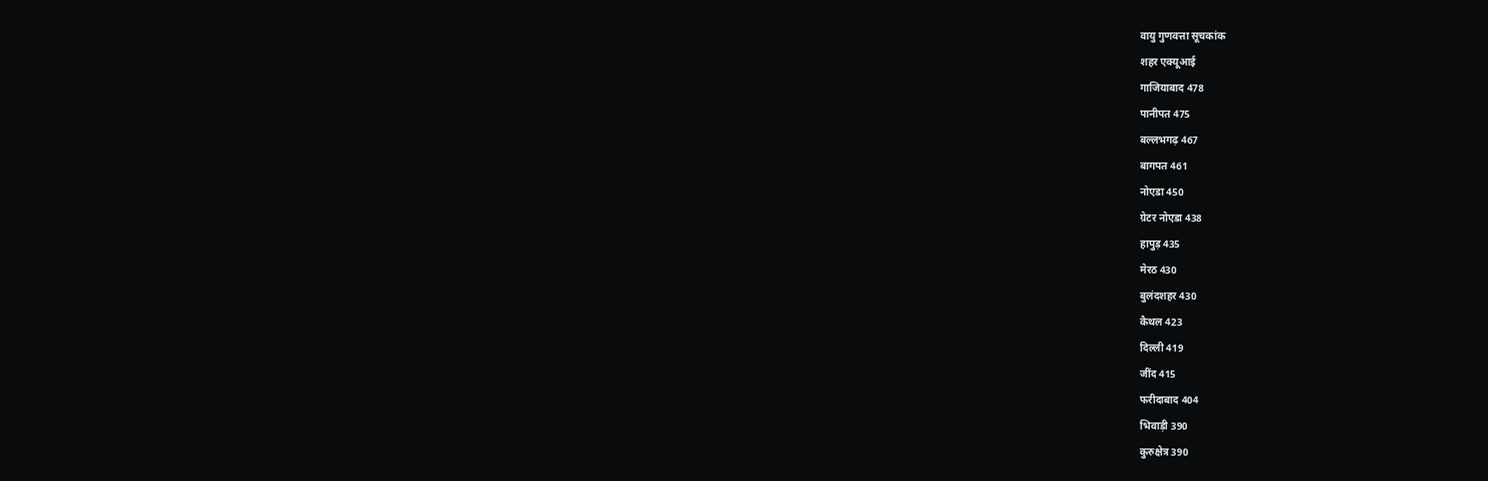वायु गुणवत्ता सूचकांक
शहर एक्यूआई
गाजियाबाद 478
पानीपत 475
बल्लभगढ़ 467
बागपत 461
नोएडा 450
ग्रेटर नोएडा 438
हापुड़ 435
मेरठ 430
बुलंदशहर 430
कैथल 423
दिल्ली 419
जींद 415
फरीदाबाद 404
भिवाड़ी 390
कुरुक्षेत्र 390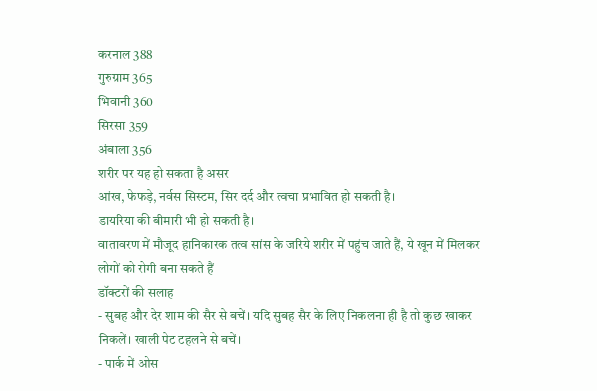करनाल 388
गुरुग्राम 365
भिवानी 360
सिरसा 359
अंबाला 356
शरीर पर यह हो सकता है असर
आंख, फेफड़े, नर्वस सिस्टम, सिर दर्द और त्वचा प्रभावित हो सकती है।
डायरिया की बीमारी भी हो सकती है।
वातावरण में मौजूद हानिकारक तत्व सांस के जरिये शरीर में पहुंच जाते हैं, ये खून में मिलकर लोगों को रोगी बना सकते हैं
डॉक्टरों की सलाह
- सुबह और देर शाम की सैर से बचें। यदि सुबह सैर के लिए निकलना ही है तो कुछ खाकर निकलें। खाली पेट टहलने से बचें।
- पार्क में ओस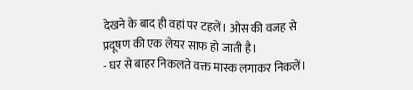देखने के बाद ही वहां पर टहलें। ओस की वजह से प्रदूषण की एक लेयर साफ हो जाती है।
- घर से बाहर निकलते वक्त मास्क लगाकर निकलें।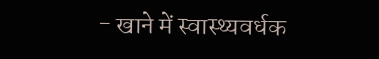- खाने में स्वास्थ्यवर्धक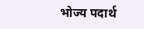भोज्य पदार्थ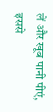लें और खूब पानी पीएं, इससे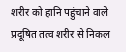शरीर को हानि पहुंचाने वाले प्रदूषित तत्व शरीर से निकल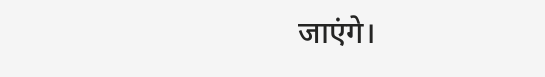जाएंगे।